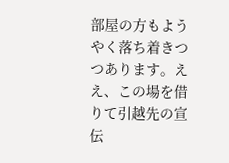部屋の方もようやく落ち着きつつあります。ええ、この場を借りて引越先の宣伝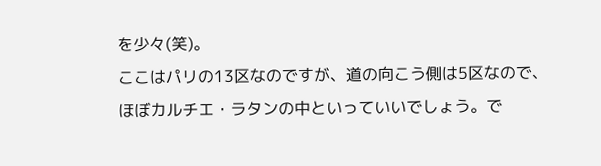を少々(笑)。
ここはパリの13区なのですが、道の向こう側は5区なので、ほぼカルチエ・ラタンの中といっていいでしょう。で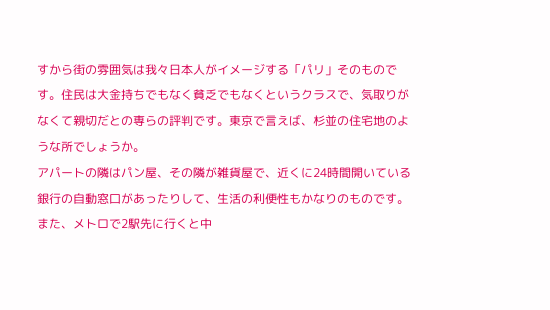すから街の雰囲気は我々日本人がイメージする「パリ」そのものです。住民は大金持ちでもなく貧乏でもなくというクラスで、気取りがなくて親切だとの専らの評判です。東京で言えば、杉並の住宅地のような所でしょうか。
アパートの隣はパン屋、その隣が雑貨屋で、近くに24時間開いている銀行の自動窓口があったりして、生活の利便性もかなりのものです。また、メトロで2駅先に行くと中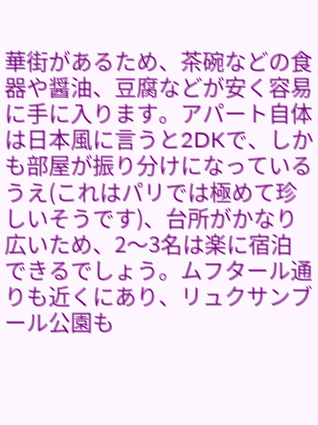華街があるため、茶碗などの食器や醤油、豆腐などが安く容易に手に入ります。アパート自体は日本風に言うと2DKで、しかも部屋が振り分けになっているうえ(これはパリでは極めて珍しいそうです)、台所がかなり広いため、2〜3名は楽に宿泊できるでしょう。ムフタール通りも近くにあり、リュクサンブール公園も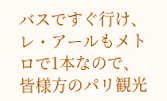バスですぐ行け、レ・アールもメトロで1本なので、皆様方のパリ観光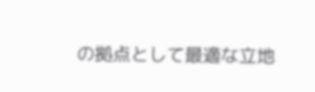の拠点として最適な立地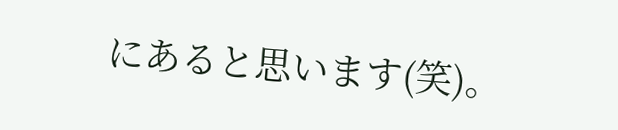にあると思います(笑)。